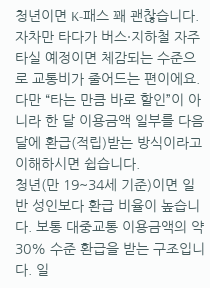청년이면 K-패스 꽤 괜찮습니다. 자차만 타다가 버스·지하철 자주 타실 예정이면 체감되는 수준으로 교통비가 줄어드는 편이에요. 다만 “타는 만큼 바로 할인”이 아니라 한 달 이용금액 일부를 다음 달에 환급(적립)받는 방식이라고 이해하시면 쉽습니다.
청년(만 19~34세 기준)이면 일반 성인보다 환급 비율이 높습니다. 보통 대중교통 이용금액의 약 30% 수준 환급을 받는 구조입니다. 일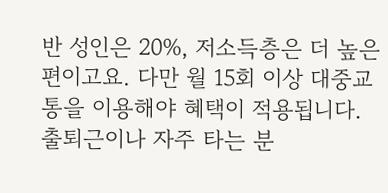반 성인은 20%, 저소득층은 더 높은 편이고요. 다만 월 15회 이상 대중교통을 이용해야 혜택이 적용됩니다. 출퇴근이나 자주 타는 분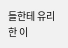들한테 유리한 이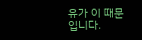유가 이 때문입니다.